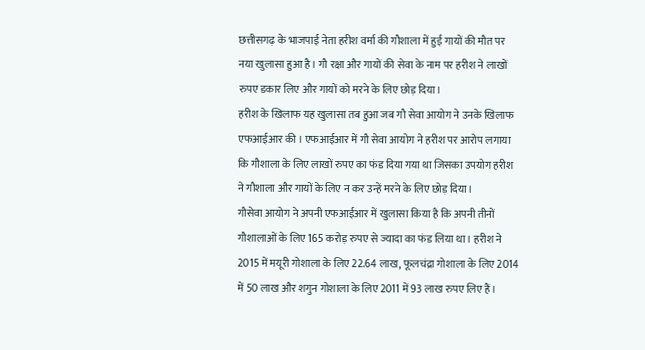छत्तीसगढ़ के भाजपाई नेता हरीश वर्मा की गौशाला में हुई गायों की मौत पर नया खुलासा हुआ है। गौ रक्षा और गायों की सेवा के नाम पर हरीश ने लाखों रुपए डकार लिए और गायों को मरने के लिए छोड़ दिया।
हरीश के खिलाफ यह खुलासा तब हुआ जब गौ सेवा आयोग ने उनके खिलाफ एफआईआर की । एफआईआर में गौ सेवा आयोग ने हरीश पर आरोप लगाया कि गौशाला के लिए लाखों रुपए का फंड दिया गया था जिसका उपयोग हरीश ने गौशाला और गायों के लिए न कर उन्हें मरने के लिए छोड़ दिया।
गौसेवा आयोग ने अपनी एफआईआर में खुलासा किया है कि अपनी तीनों गौशालाओं के लिए 165 करोड़ रुपए से ज्यादा का फंड लिया था। हरीश ने 2015 में मयूरी गोशाला के लिए 22.64 लाख, फूलचंद्रा गोशाला के लिए 2014 में 50 लाख और शगुन गोशाला के लिए 2011 में 93 लाख रुपए लिए हैं।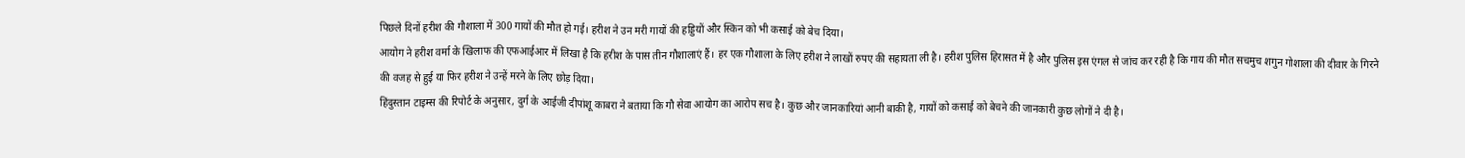पिछले दिनों हरीश की गौशाला में 300 गायों की मौत हो गई। हरीश ने उन मरी गायों की हड्डियों और स्किन को भी कसाई को बेच दिया।
आयोग ने हरीश वर्मा के खिलाफ की एफआईआर में लिखा है कि हरीश के पास तीन गौशालाएं हैं। हर एक गौशाला के लिए हरीश ने लाखों रुपए की सहायता ली है। हरीश पुलिस हिरासत में है और पुलिस इस एंगल से जांच कर रही है कि गाय की मौत सचमुच शगुन गोशाला की दीवार के गिरने की वजह से हुई या फिर हरीश ने उन्हें मरने के लिए छोड़ दिया।
हिंदुस्तान टाइम्स की रिपोर्ट के अनुसार, दुर्ग के आईजी दीपांशू काबरा ने बताया कि गौ सेवा आयोग का आरोप सच है। कुछ और जानकारियां आनी बाकी है, गायों को कसाई को बेचने की जानकारी कुछ लोगों ने दी है।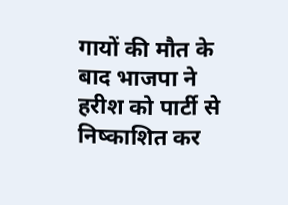गायों की मौत के बाद भाजपा ने हरीश को पार्टी से निष्काशित कर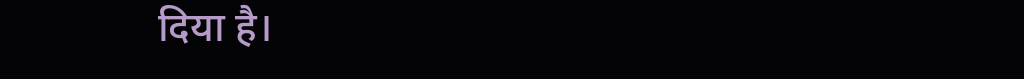दिया है।